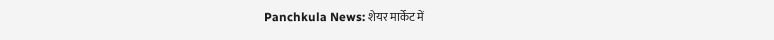Panchkula News: शेयर मार्केट में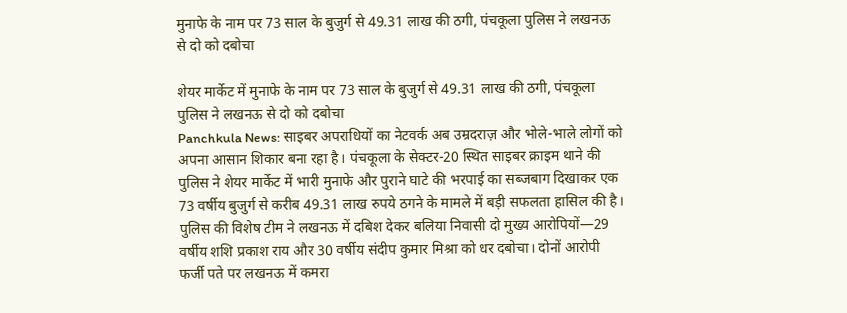मुनाफे के नाम पर 73 साल के बुजुर्ग से 49.31 लाख की ठगी, पंचकूला पुलिस ने लखनऊ से दो को दबोचा

शेयर मार्केट में मुनाफे के नाम पर 73 साल के बुजुर्ग से 49.31 लाख की ठगी, पंचकूला पुलिस ने लखनऊ से दो को दबोचा
Panchkula News: साइबर अपराधियों का नेटवर्क अब उम्रदराज़ और भोले-भाले लोगों को अपना आसान शिकार बना रहा है। पंचकूला के सेक्टर-20 स्थित साइबर क्राइम थाने की पुलिस ने शेयर मार्केट में भारी मुनाफे और पुराने घाटे की भरपाई का सब्जबाग दिखाकर एक 73 वर्षीय बुजुर्ग से करीब 49.31 लाख रुपये ठगने के मामले में बड़ी सफलता हासिल की है।
पुलिस की विशेष टीम ने लखनऊ में दबिश देकर बलिया निवासी दो मुख्य आरोपियों—29 वर्षीय शशि प्रकाश राय और 30 वर्षीय संदीप कुमार मिश्रा को धर दबोचा। दोनों आरोपी फर्जी पते पर लखनऊ में कमरा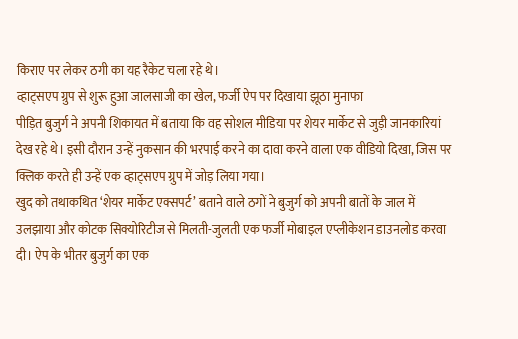किराए पर लेकर ठगी का यह रैकेट चला रहे थे।
व्हाट्सएप ग्रुप से शुरू हुआ जालसाजी का खेल, फर्जी ऐप पर दिखाया झूठा मुनाफा
पीड़ित बुजुर्ग ने अपनी शिकायत में बताया कि वह सोशल मीडिया पर शेयर मार्केट से जुड़ी जानकारियां देख रहे थे। इसी दौरान उन्हें नुकसान की भरपाई करने का दावा करने वाला एक वीडियो दिखा, जिस पर क्लिक करते ही उन्हें एक व्हाट्सएप ग्रुप में जोड़ लिया गया।
खुद को तथाकथित ‘शेयर मार्केट एक्सपर्ट’ बताने वाले ठगों ने बुजुर्ग को अपनी बातों के जाल में उलझाया और कोटक सिक्योरिटीज से मिलती-जुलती एक फर्जी मोबाइल एप्लीकेशन डाउनलोड करवा दी। ऐप के भीतर बुजुर्ग का एक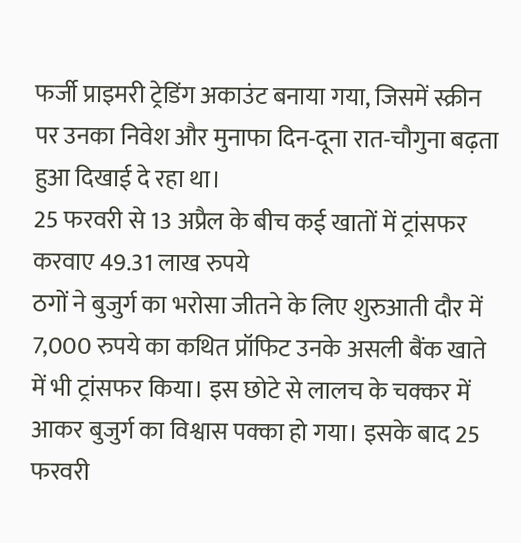फर्जी प्राइमरी ट्रेडिंग अकाउंट बनाया गया, जिसमें स्क्रीन पर उनका निवेश और मुनाफा दिन-दूना रात-चौगुना बढ़ता हुआ दिखाई दे रहा था।
25 फरवरी से 13 अप्रैल के बीच कई खातों में ट्रांसफर करवाए 49.31 लाख रुपये
ठगों ने बुजुर्ग का भरोसा जीतने के लिए शुरुआती दौर में 7,000 रुपये का कथित प्रॉफिट उनके असली बैंक खाते में भी ट्रांसफर किया। इस छोटे से लालच के चक्कर में आकर बुजुर्ग का विश्वास पक्का हो गया। इसके बाद 25 फरवरी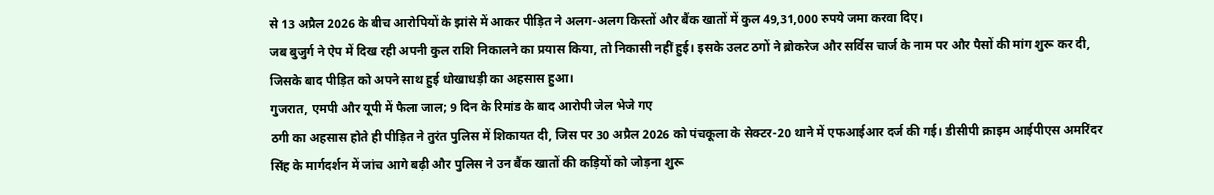से 13 अप्रैल 2026 के बीच आरोपियों के झांसे में आकर पीड़ित ने अलग-अलग किस्तों और बैंक खातों में कुल 49,31,000 रुपये जमा करवा दिए।
जब बुजुर्ग ने ऐप में दिख रही अपनी कुल राशि निकालने का प्रयास किया, तो निकासी नहीं हुई। इसके उलट ठगों ने ब्रोकरेज और सर्विस चार्ज के नाम पर और पैसों की मांग शुरू कर दी, जिसके बाद पीड़ित को अपने साथ हुई धोखाधड़ी का अहसास हुआ।
गुजरात, एमपी और यूपी में फैला जाल; 9 दिन के रिमांड के बाद आरोपी जेल भेजे गए
ठगी का अहसास होते ही पीड़ित ने तुरंत पुलिस में शिकायत दी, जिस पर 30 अप्रैल 2026 को पंचकूला के सेक्टर-20 थाने में एफआईआर दर्ज की गई। डीसीपी क्राइम आईपीएस अमरिंदर सिंह के मार्गदर्शन में जांच आगे बढ़ी और पुलिस ने उन बैंक खातों की कड़ियों को जोड़ना शुरू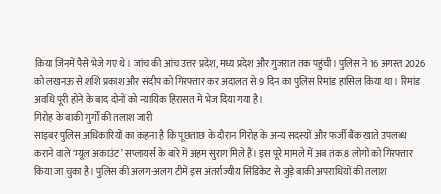किया जिनमें पैसे भेजे गए थे। जांच की आंच उत्तर प्रदेश, मध्य प्रदेश और गुजरात तक पहुंची। पुलिस ने 16 अगस्त 2026 को लखनऊ से शशि प्रकाश और संदीप को गिरफ्तार कर अदालत से 9 दिन का पुलिस रिमांड हासिल किया था। रिमांड अवधि पूरी होने के बाद दोनों को न्यायिक हिरासत में भेज दिया गया है।
गिरोह के बाकी गुर्गों की तलाश जारी
साइबर पुलिस अधिकारियों का कहना है कि पूछताछ के दौरान गिरोह के अन्य सदस्यों और फर्जी बैंक खाते उपलब्ध कराने वाले ‘म्यूल अकाउंट’ सप्लायर्स के बारे में अहम सुराग मिले हैं। इस पूरे मामले में अब तक 8 लोगों को गिरफ्तार किया जा चुका है। पुलिस की अलग-अलग टीमें इस अंतर्राज्यीय सिंडिकेट से जुड़े बाकी अपराधियों की तलाश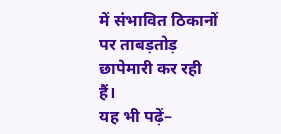में संभावित ठिकानों पर ताबड़तोड़ छापेमारी कर रही हैं।
यह भी पढ़ें–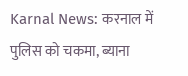Karnal News: करनाल में पुलिस को चकमा, ब्याना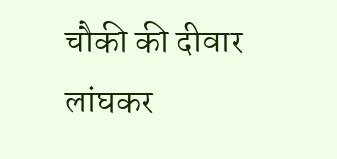चौकी की दीवार लांघकर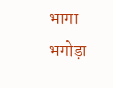भागा भगोड़ा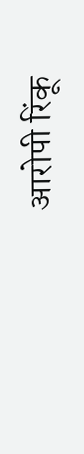आरोपी रिंकू